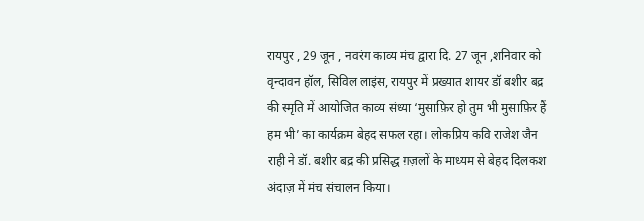रायपुर , 29 जून , नवरंग काव्य मंच द्वारा दि. 27 जून ,शनिवार को वृन्दावन हॉल, सिविल लाइंस, रायपुर में प्रख्यात शायर डॉ बशीर बद्र की स्मृति में आयोजित काव्य संध्या ‘मुसाफ़िर हो तुम भी मुसाफ़िर हैं हम भी’ का कार्यक्रम बेहद सफल रहा। लोकप्रिय कवि राजेश जैन राही ने डॉ. बशीर बद्र की प्रसिद्ध ग़ज़लों के माध्यम से बेहद दिलकश अंदाज़ में मंच संचालन किया।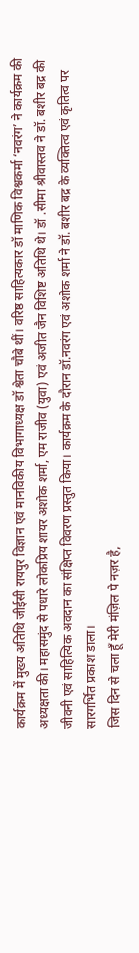कार्यक्रम में मुख्य अतिथि जीईसी रायपुर विज्ञान एवं मानविकीय विभागाध्यक्ष डॉ श्वेता चौबे थीं। वरिष्ठ साहित्यकार डॉ माणिक विश्वकर्मा ‘नवरंग’ ने कार्यक्रम की अध्यक्षता की। महासमुंद से पधारे लोकप्रिय शायर अशोक शर्मा, एम राजीव (युवा) एवं अजीत जैन विशिष्ट अतिथि थे। डॉ .सीमा श्रीवास्तव ने डॉ. बशीर बद्र की जीवनी एवं साहित्यिक अवदान का संक्षिप्त विवरण प्रस्तुत किया। कार्यक्रम के दौरान डॉ.नवरंग एवं अशोक शर्मा ने डॉ. बशीर बद्र के व्यक्तित्व एवं कृतित्व पर सारगर्भित प्रकाश डाला।
जिस दिन से चला हूँ मेरी मंज़िल पे नज़र है,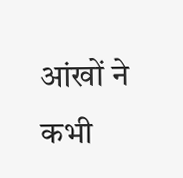आंखों ने कभी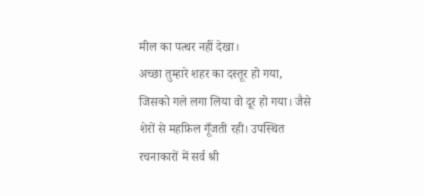मील का पत्थर नहीं देखा।
अच्छा तुम्हारे शहर का दस्तूर हो गया,
जिसको गले लगा लिया वो दूर हो गया। जैसे शेरों से महफ़िल गूँजती रही। उपस्थित रचनाकारों में सर्व श्री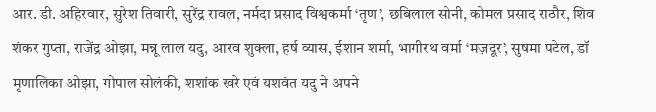आर. डी. अहिरवार, सुरेश तिवारी, सुरेंद्र रावल, नर्मदा प्रसाद विश्वकर्मा ‘तृण’, छबिलाल सोनी, कोमल प्रसाद राठौर, शिव शंकर गुप्ता, राजेंद्र ओझा, मन्नू लाल यदु, आरव शुक्ला, हर्ष व्यास, ईशान शर्मा, भागीरथ वर्मा ‘मज़दूर’, सुषमा पटेल, डॉ मृणालिका ओझा, गोपाल सोलंकी, शशांक खरे एवं यशवंत यदु ने अपने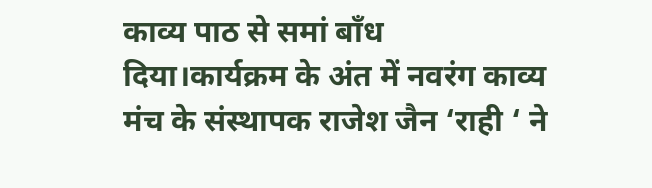काव्य पाठ से समां बाँध दिया।कार्यक्रम के अंत में नवरंग काव्य मंच के संस्थापक राजेश जैन ‘राही ‘ ने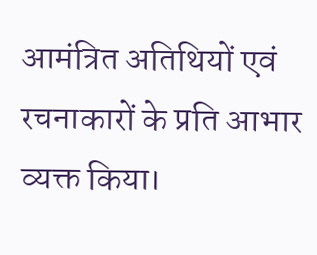आमंत्रित अतिथियों एवं रचनाकारों के प्रति आभार व्यक्त किया।